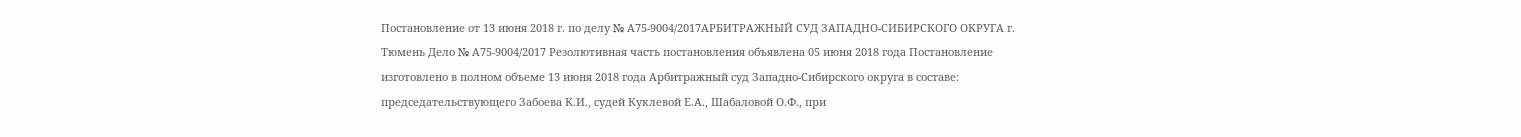Постановление от 13 июня 2018 г. по делу № А75-9004/2017АРБИТРАЖНЫЙ СУД ЗАПАДНО-СИБИРСКОГО ОКРУГА г. Тюмень Дело № А75-9004/2017 Резолютивная часть постановления объявлена 05 июня 2018 года Постановление изготовлено в полном объеме 13 июня 2018 года Арбитражный суд Западно-Сибирского округа в составе: председательствующего Забоева К.И., судей Куклевой Е.А., Шабаловой О.Ф., при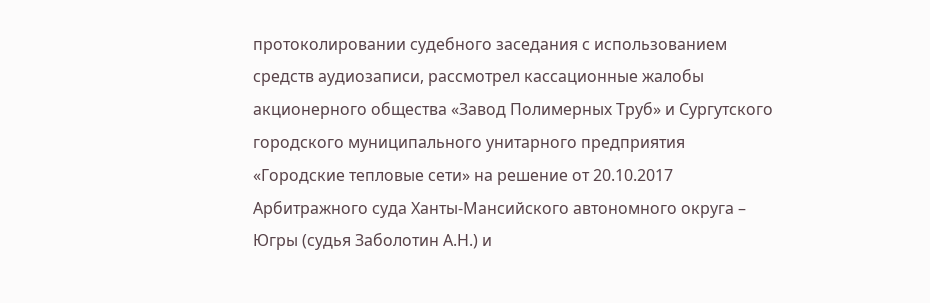протоколировании судебного заседания с использованием средств аудиозаписи, рассмотрел кассационные жалобы акционерного общества «Завод Полимерных Труб» и Сургутского городского муниципального унитарного предприятия «Городские тепловые сети» на решение от 20.10.2017 Арбитражного суда Ханты-Мансийского автономного округа – Югры (судья Заболотин А.Н.) и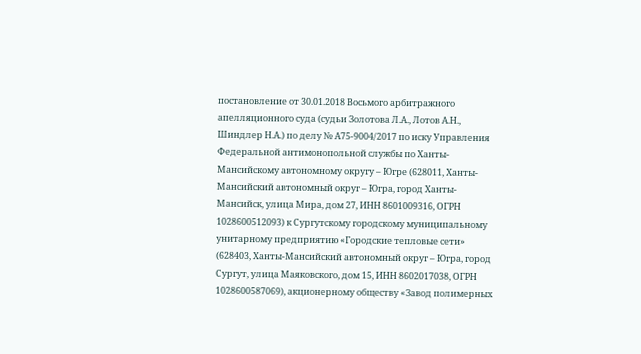постановление от 30.01.2018 Восьмого арбитражного апелляционного суда (судьи Золотова Л.А., Лотов А.Н., Шиндлер Н.А.) по делу № А75-9004/2017 по иску Управления Федеральной антимонопольной службы по Ханты-Мансийскому автономному округу – Югре (628011, Ханты-Мансийский автономный округ – Югра, город Ханты-Мансийск, улица Мира, дом 27, ИНН 8601009316, ОГРН 1028600512093) к Сургутскому городскому муниципальному унитарному предприятию «Городские тепловые сети» (628403, Ханты-Мансийский автономный округ – Югра, город Сургут, улица Маяковского, дом 15, ИНН 8602017038, ОГРН 1028600587069), акционерному обществу «Завод полимерных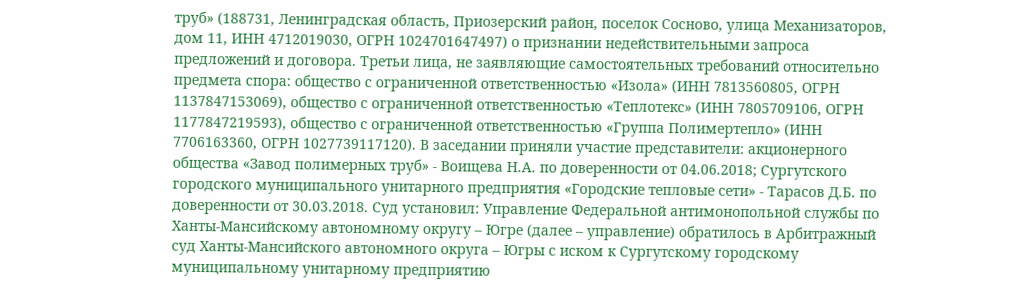труб» (188731, Ленинградская область, Приозерский район, поселок Сосново, улица Механизаторов, дом 11, ИНН 4712019030, ОГРН 1024701647497) о признании недействительными запроса предложений и договора. Третьи лица, не заявляющие самостоятельных требований относительно предмета спора: общество с ограниченной ответственностью «Изола» (ИНН 7813560805, ОГРН 1137847153069), общество с ограниченной ответственностью «Теплотекс» (ИНН 7805709106, ОГРН 1177847219593), общество с ограниченной ответственностью «Группа Полимертепло» (ИНН 7706163360, ОГРН 1027739117120). В заседании приняли участие представители: акционерного общества «Завод полимерных труб» - Воищева Н.А. по доверенности от 04.06.2018; Сургутского городского муниципального унитарного предприятия «Городские тепловые сети» - Тарасов Д.Б. по доверенности от 30.03.2018. Суд установил: Управление Федеральной антимонопольной службы по Ханты-Мансийскому автономному округу – Югре (далее – управление) обратилось в Арбитражный суд Ханты-Мансийского автономного округа – Югры с иском к Сургутскому городскому муниципальному унитарному предприятию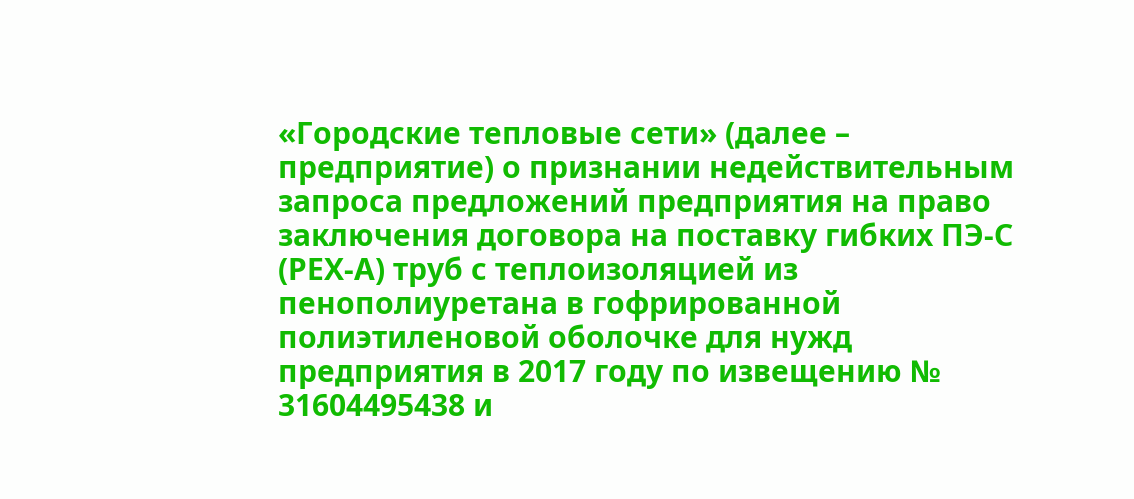«Городские тепловые сети» (далее – предприятие) о признании недействительным запроса предложений предприятия на право заключения договора на поставку гибких ПЭ-С (РЕХ-А) труб с теплоизоляцией из пенополиуретана в гофрированной полиэтиленовой оболочке для нужд предприятия в 2017 году по извещению № 31604495438 и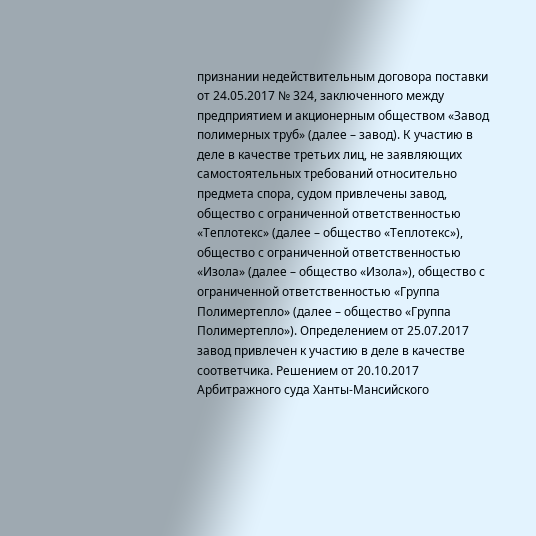признании недействительным договора поставки от 24.05.2017 № 324, заключенного между предприятием и акционерным обществом «Завод полимерных труб» (далее – завод). К участию в деле в качестве третьих лиц, не заявляющих самостоятельных требований относительно предмета спора, судом привлечены завод, общество с ограниченной ответственностью «Теплотекс» (далее – общество «Теплотекс»), общество с ограниченной ответственностью «Изола» (далее – общество «Изола»), общество с ограниченной ответственностью «Группа Полимертепло» (далее – общество «Группа Полимертепло»). Определением от 25.07.2017 завод привлечен к участию в деле в качестве соответчика. Решением от 20.10.2017 Арбитражного суда Ханты-Мансийского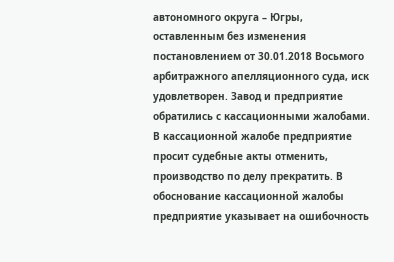автономного округа – Югры, оставленным без изменения постановлением от 30.01.2018 Восьмого арбитражного апелляционного суда, иск удовлетворен. Завод и предприятие обратились с кассационными жалобами. В кассационной жалобе предприятие просит судебные акты отменить, производство по делу прекратить. В обоснование кассационной жалобы предприятие указывает на ошибочность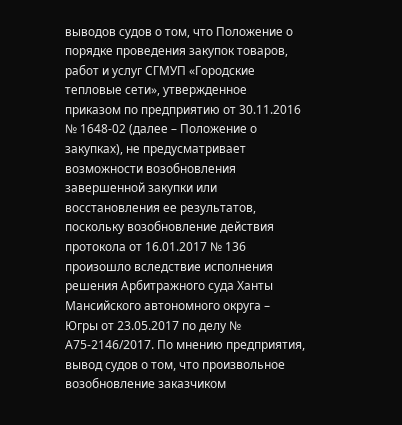выводов судов о том, что Положение о порядке проведения закупок товаров, работ и услуг СГМУП «Городские тепловые сети», утвержденное приказом по предприятию от 30.11.2016 № 1648-02 (далее – Положение о закупках), не предусматривает возможности возобновления завершенной закупки или восстановления ее результатов, поскольку возобновление действия протокола от 16.01.2017 № 136 произошло вследствие исполнения решения Арбитражного суда Ханты Мансийского автономного округа – Югры от 23.05.2017 по делу № А75-2146/2017. По мнению предприятия, вывод судов о том, что произвольное возобновление заказчиком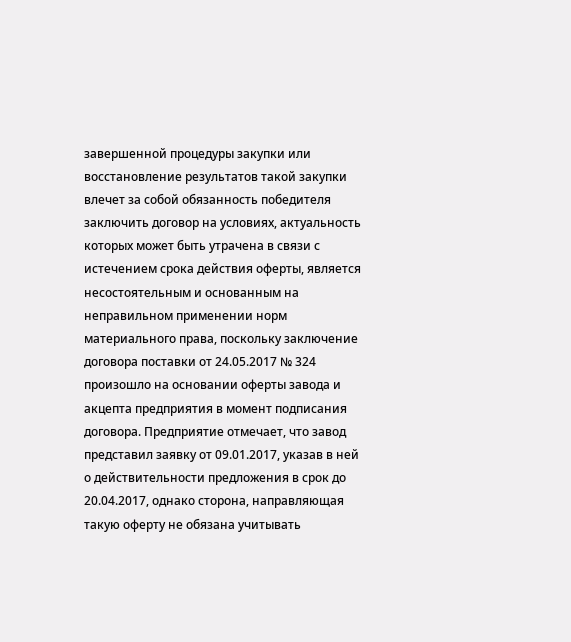завершенной процедуры закупки или восстановление результатов такой закупки влечет за собой обязанность победителя заключить договор на условиях, актуальность которых может быть утрачена в связи с истечением срока действия оферты, является несостоятельным и основанным на неправильном применении норм материального права, поскольку заключение договора поставки от 24.05.2017 № 324 произошло на основании оферты завода и акцепта предприятия в момент подписания договора. Предприятие отмечает, что завод представил заявку от 09.01.2017, указав в ней о действительности предложения в срок до 20.04.2017, однако сторона, направляющая такую оферту не обязана учитывать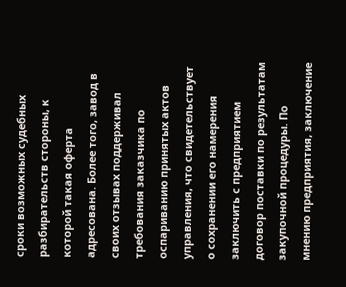сроки возможных судебных разбирательств стороны, к которой такая оферта адресована. Более того, завод в своих отзывах поддерживал требования заказчика по оспариванию принятых актов управления, что свидетельствует о сохранении его намерения заключить с предприятием договор поставки по результатам закупочной процедуры. По мнению предприятия, заключение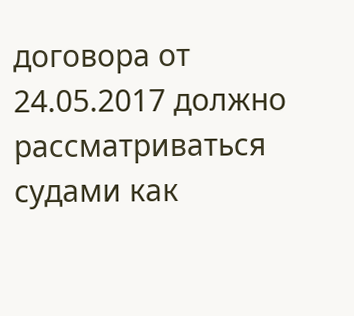договора от 24.05.2017 должно рассматриваться судами как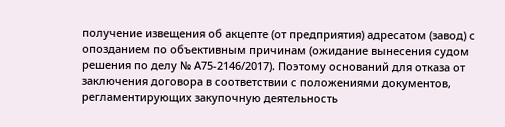получение извещения об акцепте (от предприятия) адресатом (завод) с опозданием по объективным причинам (ожидание вынесения судом решения по делу № А75-2146/2017). Поэтому оснований для отказа от заключения договора в соответствии с положениями документов, регламентирующих закупочную деятельность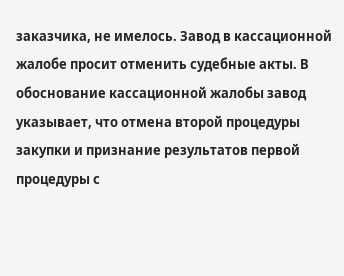заказчика, не имелось. Завод в кассационной жалобе просит отменить судебные акты. В обоснование кассационной жалобы завод указывает, что отмена второй процедуры закупки и признание результатов первой процедуры с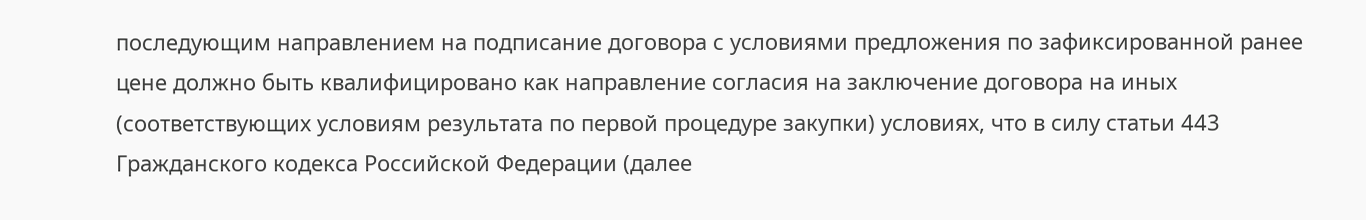последующим направлением на подписание договора с условиями предложения по зафиксированной ранее цене должно быть квалифицировано как направление согласия на заключение договора на иных (соответствующих условиям результата по первой процедуре закупки) условиях, что в силу статьи 443 Гражданского кодекса Российской Федерации (далее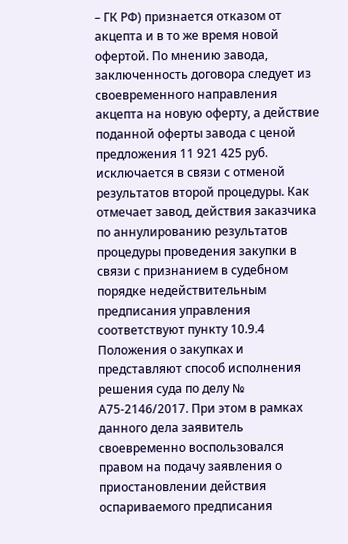– ГК РФ) признается отказом от акцепта и в то же время новой офертой. По мнению завода, заключенность договора следует из своевременного направления акцепта на новую оферту, а действие поданной оферты завода с ценой предложения 11 921 425 руб. исключается в связи с отменой результатов второй процедуры. Как отмечает завод, действия заказчика по аннулированию результатов процедуры проведения закупки в связи с признанием в судебном порядке недействительным предписания управления соответствуют пункту 10.9.4 Положения о закупках и представляют способ исполнения решения суда по делу № А75-2146/2017. При этом в рамках данного дела заявитель своевременно воспользовался правом на подачу заявления о приостановлении действия оспариваемого предписания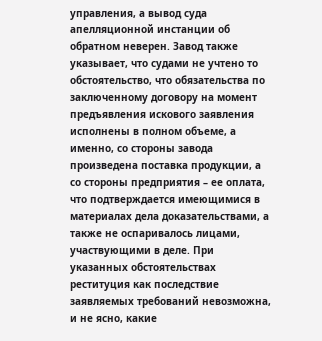управления, а вывод суда апелляционной инстанции об обратном неверен. Завод также указывает, что судами не учтено то обстоятельство, что обязательства по заключенному договору на момент предъявления искового заявления исполнены в полном объеме, а именно, со стороны завода произведена поставка продукции, а со стороны предприятия – ее оплата, что подтверждается имеющимися в материалах дела доказательствами, а также не оспаривалось лицами, участвующими в деле. При указанных обстоятельствах реституция как последствие заявляемых требований невозможна, и не ясно, какие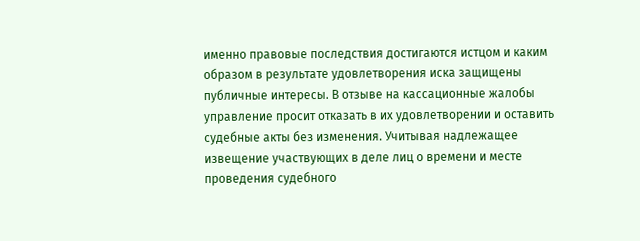именно правовые последствия достигаются истцом и каким образом в результате удовлетворения иска защищены публичные интересы. В отзыве на кассационные жалобы управление просит отказать в их удовлетворении и оставить судебные акты без изменения. Учитывая надлежащее извещение участвующих в деле лиц о времени и месте проведения судебного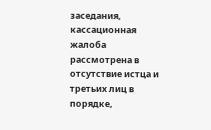заседания, кассационная жалоба рассмотрена в отсутствие истца и третьих лиц в порядке,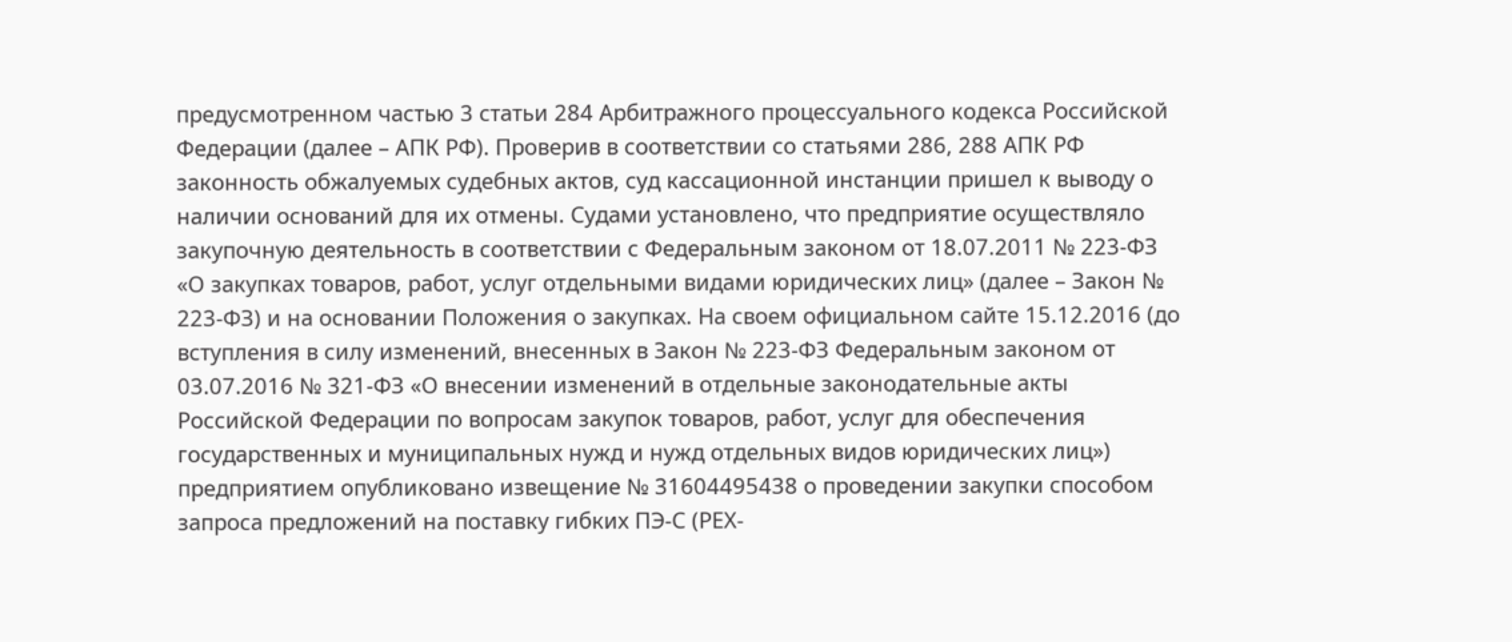предусмотренном частью 3 статьи 284 Арбитражного процессуального кодекса Российской Федерации (далее – АПК РФ). Проверив в соответствии со статьями 286, 288 АПК РФ законность обжалуемых судебных актов, суд кассационной инстанции пришел к выводу о наличии оснований для их отмены. Судами установлено, что предприятие осуществляло закупочную деятельность в соответствии с Федеральным законом от 18.07.2011 № 223-ФЗ «О закупках товаров, работ, услуг отдельными видами юридических лиц» (далее – Закон № 223-ФЗ) и на основании Положения о закупках. На своем официальном сайте 15.12.2016 (до вступления в силу изменений, внесенных в Закон № 223-ФЗ Федеральным законом от 03.07.2016 № 321-ФЗ «О внесении изменений в отдельные законодательные акты Российской Федерации по вопросам закупок товаров, работ, услуг для обеспечения государственных и муниципальных нужд и нужд отдельных видов юридических лиц») предприятием опубликовано извещение № 31604495438 о проведении закупки способом запроса предложений на поставку гибких ПЭ-С (РЕХ-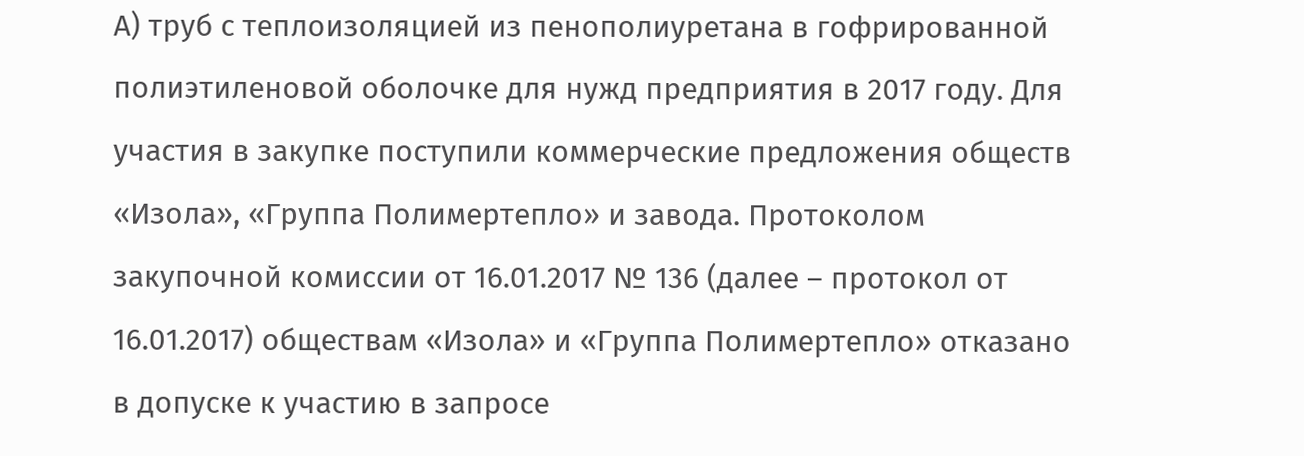А) труб с теплоизоляцией из пенополиуретана в гофрированной полиэтиленовой оболочке для нужд предприятия в 2017 году. Для участия в закупке поступили коммерческие предложения обществ «Изола», «Группа Полимертепло» и завода. Протоколом закупочной комиссии от 16.01.2017 № 136 (далее – протокол от 16.01.2017) обществам «Изола» и «Группа Полимертепло» отказано в допуске к участию в запросе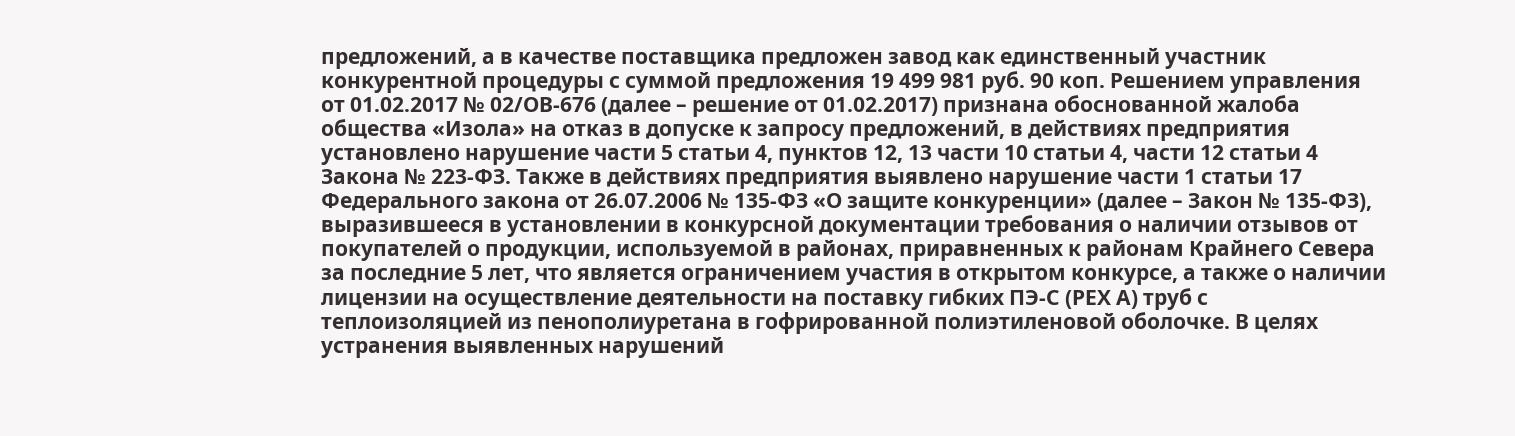предложений, а в качестве поставщика предложен завод как единственный участник конкурентной процедуры с суммой предложения 19 499 981 руб. 90 коп. Решением управления от 01.02.2017 № 02/ОВ-676 (далее – решение от 01.02.2017) признана обоснованной жалоба общества «Изола» на отказ в допуске к запросу предложений, в действиях предприятия установлено нарушение части 5 статьи 4, пунктов 12, 13 части 10 статьи 4, части 12 статьи 4 Закона № 223-ФЗ. Также в действиях предприятия выявлено нарушение части 1 статьи 17 Федерального закона от 26.07.2006 № 135-ФЗ «О защите конкуренции» (далее – Закон № 135-ФЗ), выразившееся в установлении в конкурсной документации требования о наличии отзывов от покупателей о продукции, используемой в районах, приравненных к районам Крайнего Севера за последние 5 лет, что является ограничением участия в открытом конкурсе, а также о наличии лицензии на осуществление деятельности на поставку гибких ПЭ-С (РЕХ А) труб с теплоизоляцией из пенополиуретана в гофрированной полиэтиленовой оболочке. В целях устранения выявленных нарушений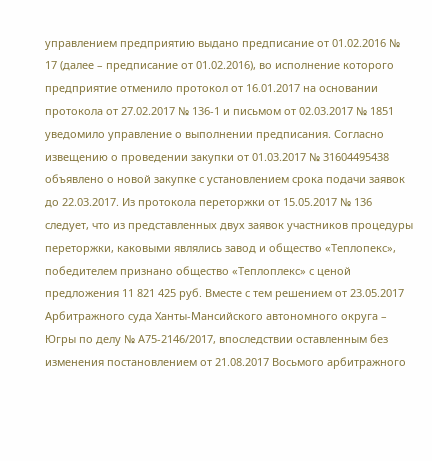управлением предприятию выдано предписание от 01.02.2016 № 17 (далее – предписание от 01.02.2016), во исполнение которого предприятие отменило протокол от 16.01.2017 на основании протокола от 27.02.2017 № 136-1 и письмом от 02.03.2017 № 1851 уведомило управление о выполнении предписания. Согласно извещению о проведении закупки от 01.03.2017 № 31604495438 объявлено о новой закупке с установлением срока подачи заявок до 22.03.2017. Из протокола переторжки от 15.05.2017 № 136 следует, что из представленных двух заявок участников процедуры переторжки, каковыми являлись завод и общество «Теплопекс», победителем признано общество «Теплоплекс» с ценой предложения 11 821 425 руб. Вместе с тем решением от 23.05.2017 Арбитражного суда Ханты-Мансийского автономного округа – Югры по делу № А75-2146/2017, впоследствии оставленным без изменения постановлением от 21.08.2017 Восьмого арбитражного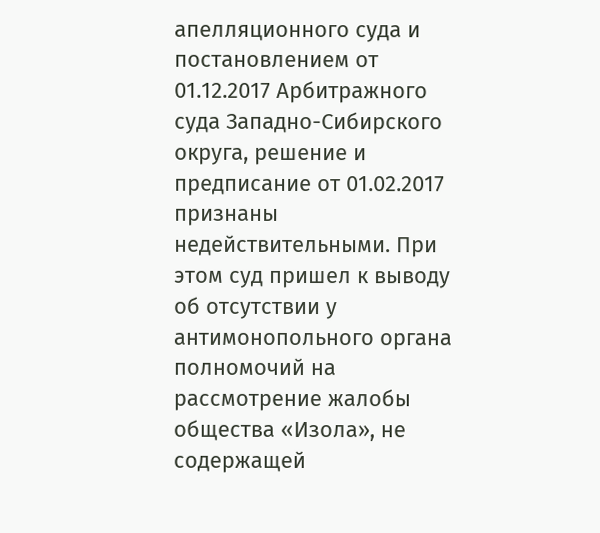апелляционного суда и постановлением от 01.12.2017 Арбитражного суда Западно-Сибирского округа, решение и предписание от 01.02.2017 признаны недействительными. При этом суд пришел к выводу об отсутствии у антимонопольного органа полномочий на рассмотрение жалобы общества «Изола», не содержащей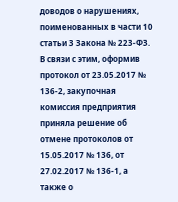доводов о нарушениях, поименованных в части 10 статьи 3 Закона № 223-ФЗ. В связи с этим, оформив протокол от 23.05.2017 № 136-2, закупочная комиссия предприятия приняла решение об отмене протоколов от 15.05.2017 № 136, от 27.02.2017 № 136-1, а также о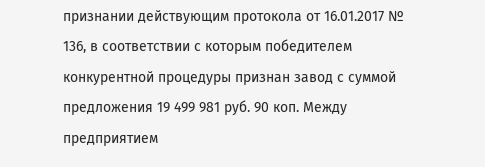признании действующим протокола от 16.01.2017 № 136, в соответствии с которым победителем конкурентной процедуры признан завод с суммой предложения 19 499 981 руб. 90 коп. Между предприятием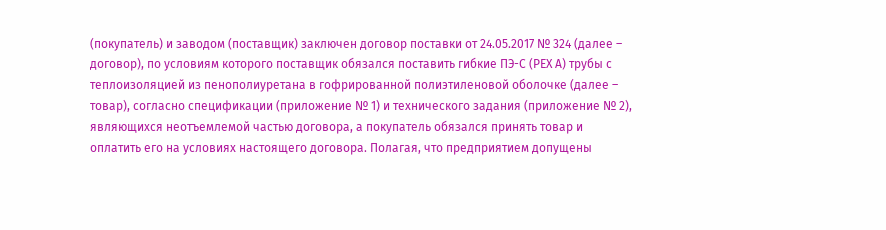(покупатель) и заводом (поставщик) заключен договор поставки от 24.05.2017 № 324 (далее – договор), по условиям которого поставщик обязался поставить гибкие ПЭ-С (РЕХ А) трубы с теплоизоляцией из пенополиуретана в гофрированной полиэтиленовой оболочке (далее – товар), согласно спецификации (приложение № 1) и технического задания (приложение № 2), являющихся неотъемлемой частью договора, а покупатель обязался принять товар и оплатить его на условиях настоящего договора. Полагая, что предприятием допущены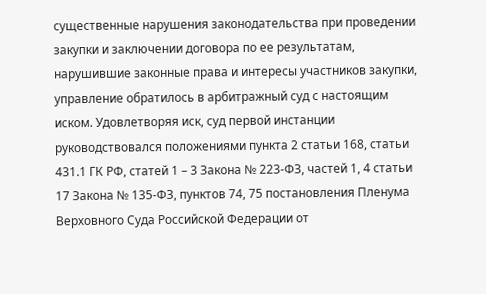существенные нарушения законодательства при проведении закупки и заключении договора по ее результатам, нарушившие законные права и интересы участников закупки, управление обратилось в арбитражный суд с настоящим иском. Удовлетворяя иск, суд первой инстанции руководствовался положениями пункта 2 статьи 168, статьи 431.1 ГК РФ, статей 1 – 3 Закона № 223-ФЗ, частей 1, 4 статьи 17 Закона № 135-ФЗ, пунктов 74, 75 постановления Пленума Верховного Суда Российской Федерации от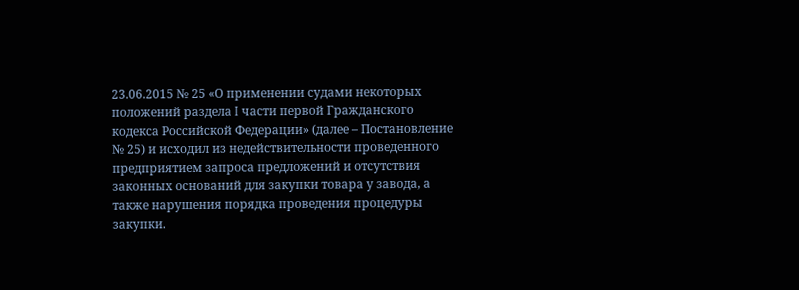23.06.2015 № 25 «О применении судами некоторых положений раздела I части первой Гражданского кодекса Российской Федерации» (далее – Постановление № 25) и исходил из недействительности проведенного предприятием запроса предложений и отсутствия законных оснований для закупки товара у завода, а также нарушения порядка проведения процедуры закупки.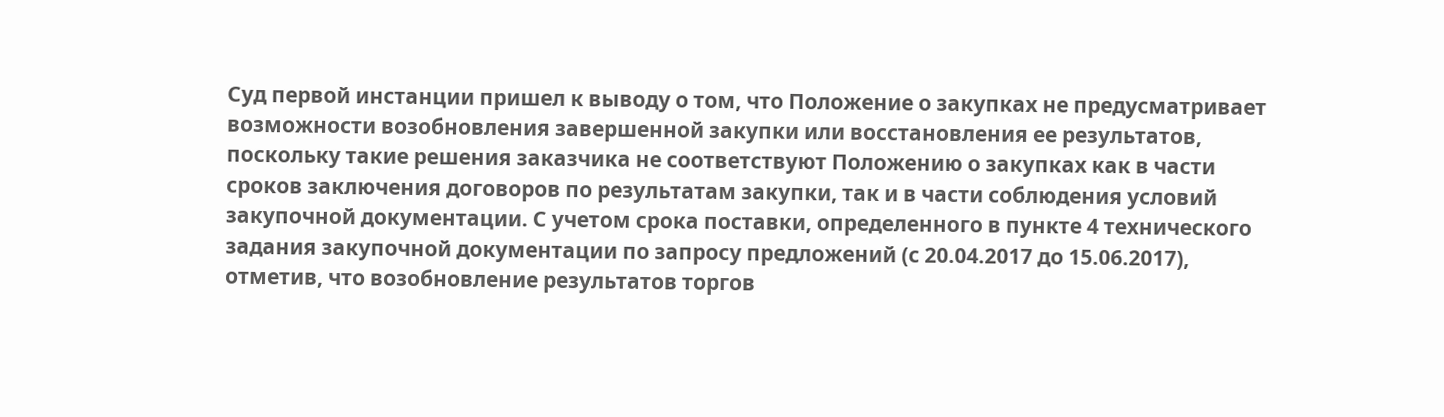Суд первой инстанции пришел к выводу о том, что Положение о закупках не предусматривает возможности возобновления завершенной закупки или восстановления ее результатов, поскольку такие решения заказчика не соответствуют Положению о закупках как в части сроков заключения договоров по результатам закупки, так и в части соблюдения условий закупочной документации. С учетом срока поставки, определенного в пункте 4 технического задания закупочной документации по запросу предложений (с 20.04.2017 до 15.06.2017), отметив, что возобновление результатов торгов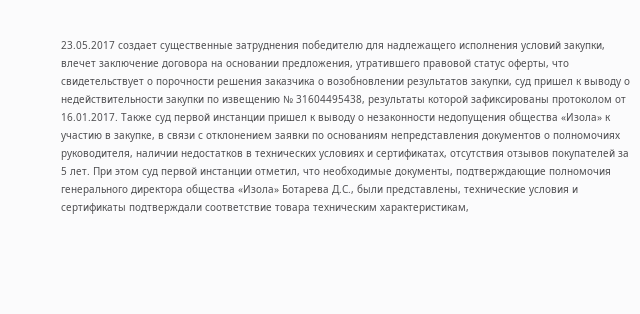23.05.2017 создает существенные затруднения победителю для надлежащего исполнения условий закупки, влечет заключение договора на основании предложения, утратившего правовой статус оферты, что свидетельствует о порочности решения заказчика о возобновлении результатов закупки, суд пришел к выводу о недействительности закупки по извещению № 31604495438, результаты которой зафиксированы протоколом от 16.01.2017. Также суд первой инстанции пришел к выводу о незаконности недопущения общества «Изола» к участию в закупке, в связи с отклонением заявки по основаниям непредставления документов о полномочиях руководителя, наличии недостатков в технических условиях и сертификатах, отсутствия отзывов покупателей за 5 лет. При этом суд первой инстанции отметил, что необходимые документы, подтверждающие полномочия генерального директора общества «Изола» Ботарева Д.С., были представлены, технические условия и сертификаты подтверждали соответствие товара техническим характеристикам,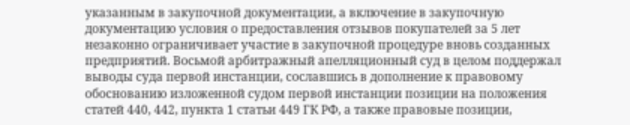указанным в закупочной документации, а включение в закупочную документацию условия о предоставления отзывов покупателей за 5 лет незаконно ограничивает участие в закупочной процедуре вновь созданных предприятий. Восьмой арбитражный апелляционный суд в целом поддержал выводы суда первой инстанции, сославшись в дополнение к правовому обоснованию изложенной судом первой инстанции позиции на положения статей 440, 442, пункта 1 статьи 449 ГК РФ, а также правовые позиции,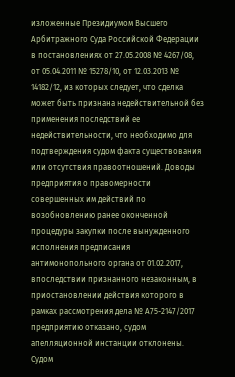изложенные Президиумом Высшего Арбитражного Суда Российской Федерации в постановлениях от 27.05.2008 № 4267/08, от 05.04.2011 № 15278/10, от 12.03.2013 № 14182/12, из которых следует, что сделка может быть признана недействительной без применения последствий ее недействительности, что необходимо для подтверждения судом факта существования или отсутствия правоотношений. Доводы предприятия о правомерности совершенных им действий по возобновлению ранее оконченной процедуры закупки после вынужденного исполнения предписания антимонопольного органа от 01.02.2017, впоследствии признанного незаконным, в приостановлении действия которого в рамках рассмотрения дела № А75-2147/2017 предприятию отказано, судом апелляционной инстанции отклонены. Судом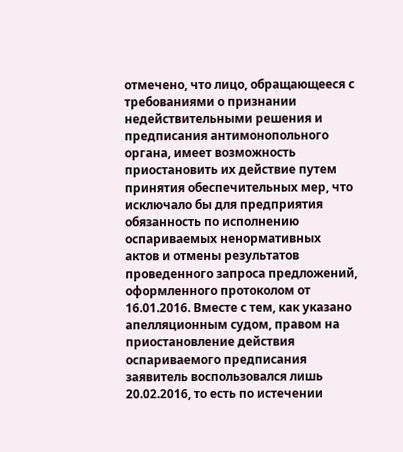отмечено, что лицо, обращающееся с требованиями о признании недействительными решения и предписания антимонопольного органа, имеет возможность приостановить их действие путем принятия обеспечительных мер, что исключало бы для предприятия обязанность по исполнению оспариваемых ненормативных актов и отмены результатов проведенного запроса предложений, оформленного протоколом от 16.01.2016. Вместе с тем, как указано апелляционным судом, правом на приостановление действия оспариваемого предписания заявитель воспользовался лишь 20.02.2016, то есть по истечении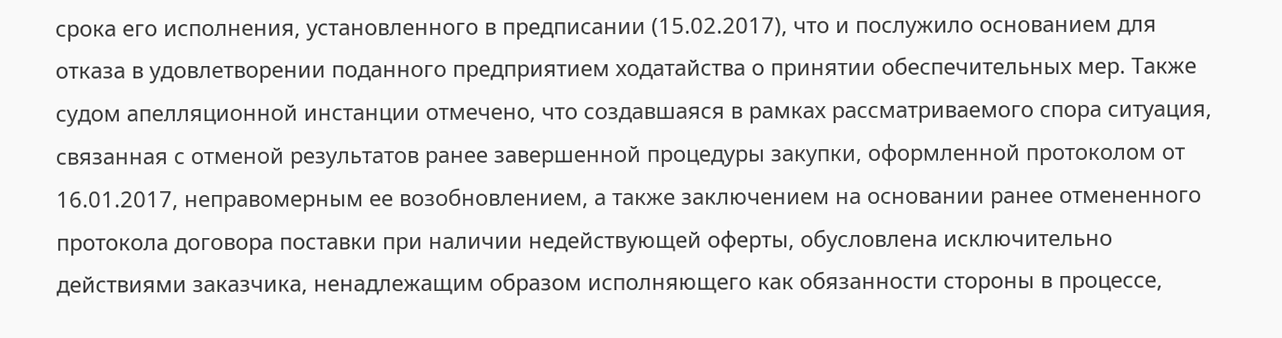срока его исполнения, установленного в предписании (15.02.2017), что и послужило основанием для отказа в удовлетворении поданного предприятием ходатайства о принятии обеспечительных мер. Также судом апелляционной инстанции отмечено, что создавшаяся в рамках рассматриваемого спора ситуация, связанная с отменой результатов ранее завершенной процедуры закупки, оформленной протоколом от 16.01.2017, неправомерным ее возобновлением, а также заключением на основании ранее отмененного протокола договора поставки при наличии недействующей оферты, обусловлена исключительно действиями заказчика, ненадлежащим образом исполняющего как обязанности стороны в процессе,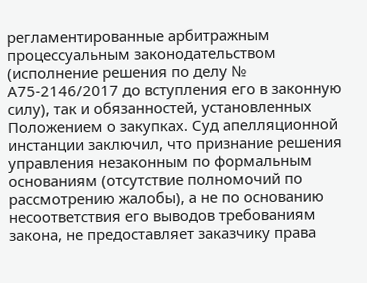регламентированные арбитражным процессуальным законодательством (исполнение решения по делу № А75-2146/2017 до вступления его в законную силу), так и обязанностей, установленных Положением о закупках. Суд апелляционной инстанции заключил, что признание решения управления незаконным по формальным основаниям (отсутствие полномочий по рассмотрению жалобы), а не по основанию несоответствия его выводов требованиям закона, не предоставляет заказчику права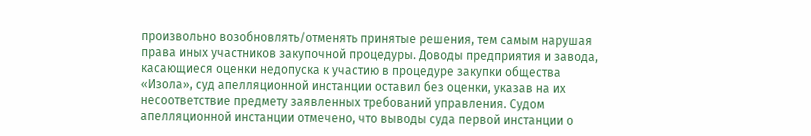произвольно возобновлять/отменять принятые решения, тем самым нарушая права иных участников закупочной процедуры. Доводы предприятия и завода, касающиеся оценки недопуска к участию в процедуре закупки общества «Изола», суд апелляционной инстанции оставил без оценки, указав на их несоответствие предмету заявленных требований управления. Судом апелляционной инстанции отмечено, что выводы суда первой инстанции о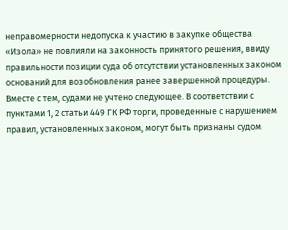неправомерности недопуска к участию в закупке общества «Изола» не повлияли на законность принятого решения, ввиду правильности позиции суда об отсутствии установленных законом оснований для возобновления ранее завершенной процедуры. Вместе с тем, судами не учтено следующее. В соответствии с пунктами 1, 2 статьи 449 ГК РФ торги, проведенные с нарушением правил, установленных законом, могут быть признаны судом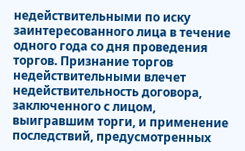недействительными по иску заинтересованного лица в течение одного года со дня проведения торгов. Признание торгов недействительными влечет недействительность договора, заключенного с лицом, выигравшим торги, и применение последствий, предусмотренных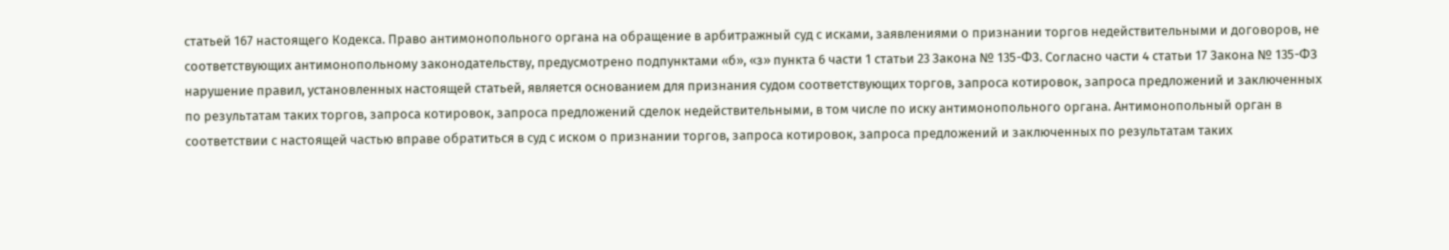статьей 167 настоящего Кодекса. Право антимонопольного органа на обращение в арбитражный суд с исками, заявлениями о признании торгов недействительными и договоров, не соответствующих антимонопольному законодательству, предусмотрено подпунктами «б», «з» пункта 6 части 1 статьи 23 Закона № 135-ФЗ. Согласно части 4 статьи 17 Закона № 135-ФЗ нарушение правил, установленных настоящей статьей, является основанием для признания судом соответствующих торгов, запроса котировок, запроса предложений и заключенных по результатам таких торгов, запроса котировок, запроса предложений сделок недействительными, в том числе по иску антимонопольного органа. Антимонопольный орган в соответствии с настоящей частью вправе обратиться в суд с иском о признании торгов, запроса котировок, запроса предложений и заключенных по результатам таких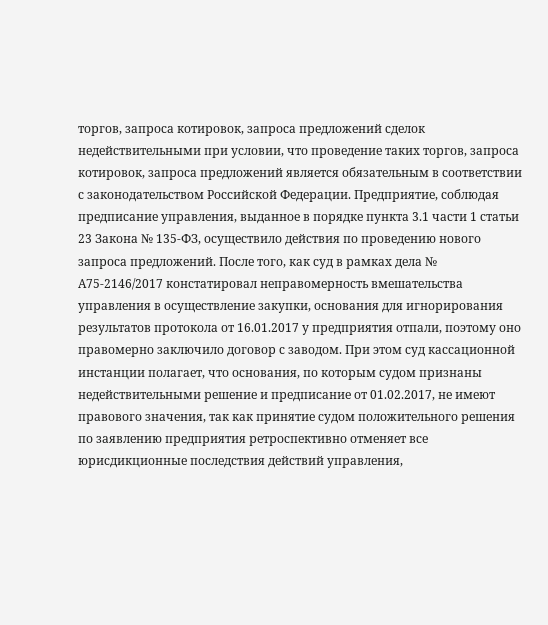торгов, запроса котировок, запроса предложений сделок недействительными при условии, что проведение таких торгов, запроса котировок, запроса предложений является обязательным в соответствии с законодательством Российской Федерации. Предприятие, соблюдая предписание управления, выданное в порядке пункта 3.1 части 1 статьи 23 Закона № 135-ФЗ, осуществило действия по проведению нового запроса предложений. После того, как суд в рамках дела № А75-2146/2017 констатировал неправомерность вмешательства управления в осуществление закупки, основания для игнорирования результатов протокола от 16.01.2017 у предприятия отпали, поэтому оно правомерно заключило договор с заводом. При этом суд кассационной инстанции полагает, что основания, по которым судом признаны недействительными решение и предписание от 01.02.2017, не имеют правового значения, так как принятие судом положительного решения по заявлению предприятия ретроспективно отменяет все юрисдикционные последствия действий управления,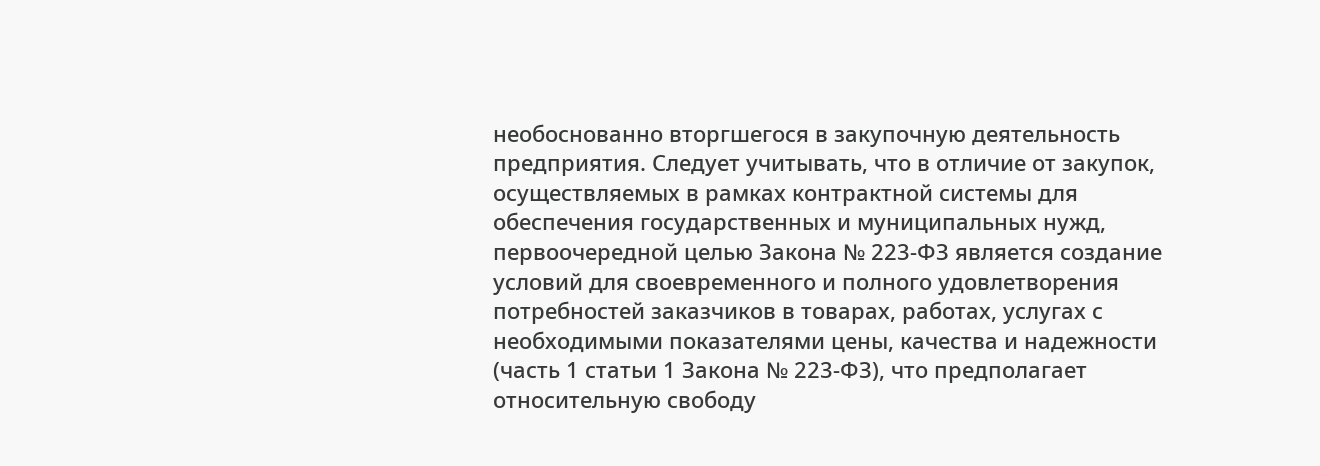необоснованно вторгшегося в закупочную деятельность предприятия. Следует учитывать, что в отличие от закупок, осуществляемых в рамках контрактной системы для обеспечения государственных и муниципальных нужд, первоочередной целью Закона № 223-ФЗ является создание условий для своевременного и полного удовлетворения потребностей заказчиков в товарах, работах, услугах с необходимыми показателями цены, качества и надежности (часть 1 статьи 1 Закона № 223-ФЗ), что предполагает относительную свободу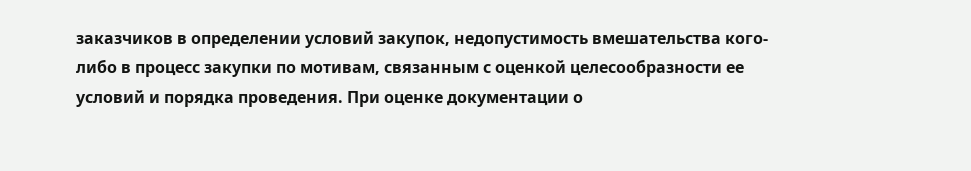заказчиков в определении условий закупок, недопустимость вмешательства кого-либо в процесс закупки по мотивам, связанным с оценкой целесообразности ее условий и порядка проведения. При оценке документации о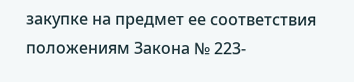закупке на предмет ее соответствия положениям Закона № 223-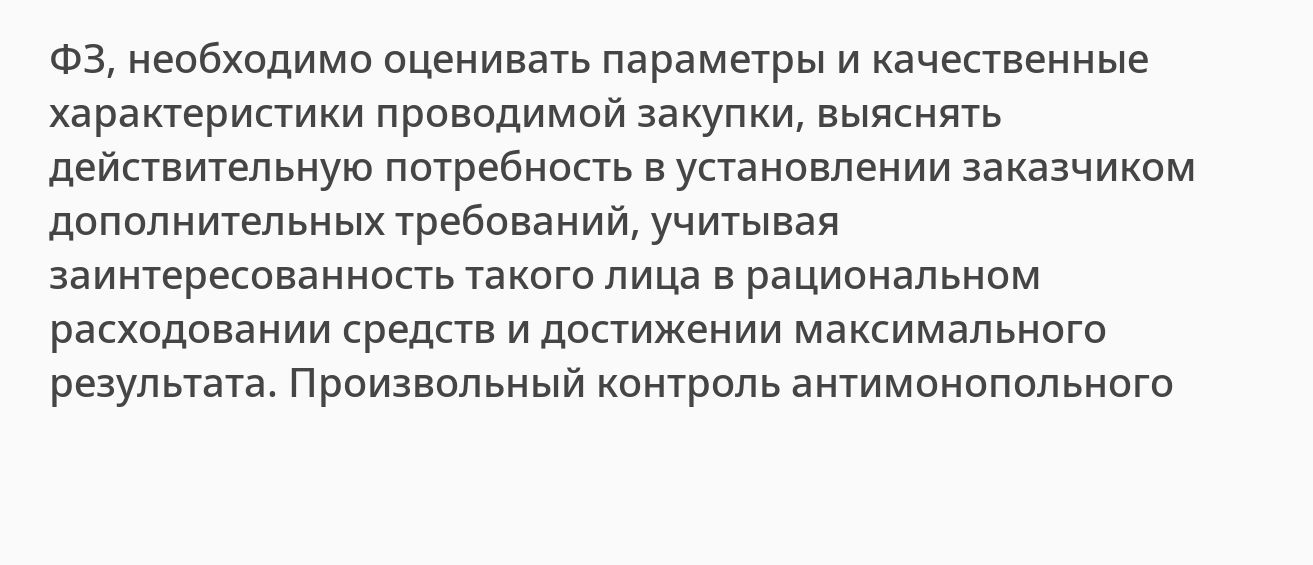ФЗ, необходимо оценивать параметры и качественные характеристики проводимой закупки, выяснять действительную потребность в установлении заказчиком дополнительных требований, учитывая заинтересованность такого лица в рациональном расходовании средств и достижении максимального результата. Произвольный контроль антимонопольного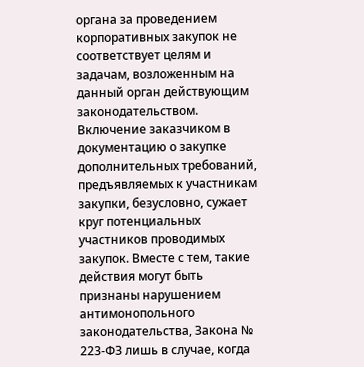органа за проведением корпоративных закупок не соответствует целям и задачам, возложенным на данный орган действующим законодательством. Включение заказчиком в документацию о закупке дополнительных требований, предъявляемых к участникам закупки, безусловно, сужает круг потенциальных участников проводимых закупок. Вместе с тем, такие действия могут быть признаны нарушением антимонопольного законодательства, Закона № 223-ФЗ лишь в случае, когда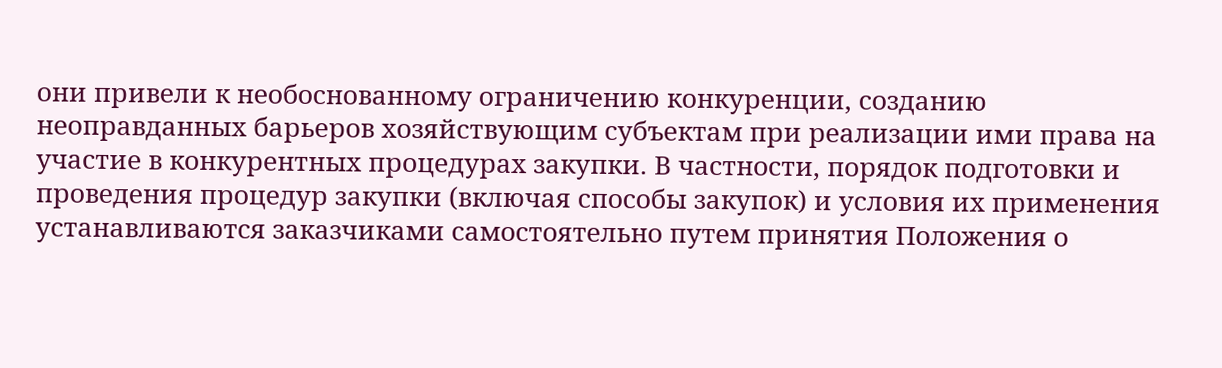они привели к необоснованному ограничению конкуренции, созданию неоправданных барьеров хозяйствующим субъектам при реализации ими права на участие в конкурентных процедурах закупки. В частности, порядок подготовки и проведения процедур закупки (включая способы закупок) и условия их применения устанавливаются заказчиками самостоятельно путем принятия Положения о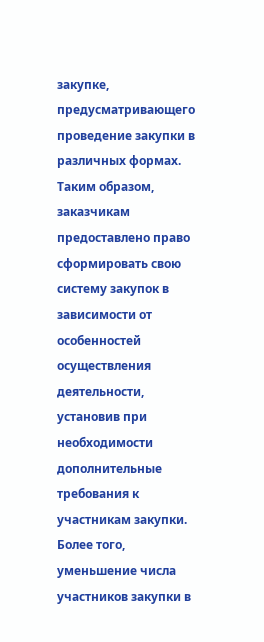закупке, предусматривающего проведение закупки в различных формах. Таким образом, заказчикам предоставлено право сформировать свою систему закупок в зависимости от особенностей осуществления деятельности, установив при необходимости дополнительные требования к участникам закупки. Более того, уменьшение числа участников закупки в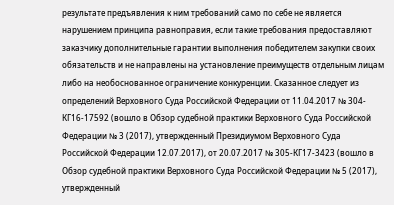результате предъявления к ним требований само по себе не является нарушением принципа равноправия, если такие требования предоставляют заказчику дополнительные гарантии выполнения победителем закупки своих обязательств и не направлены на установление преимуществ отдельным лицам либо на необоснованное ограничение конкуренции. Сказанное следует из определений Верховного Суда Российской Федерации от 11.04.2017 № 304-КГ16-17592 (вошло в Обзор судебной практики Верховного Суда Российской Федерации № 3 (2017), утвержденный Президиумом Верховного Суда Российской Федерации 12.07.2017), от 20.07.2017 № 305-КГ17-3423 (вошло в Обзор судебной практики Верховного Суда Российской Федерации № 5 (2017), утвержденный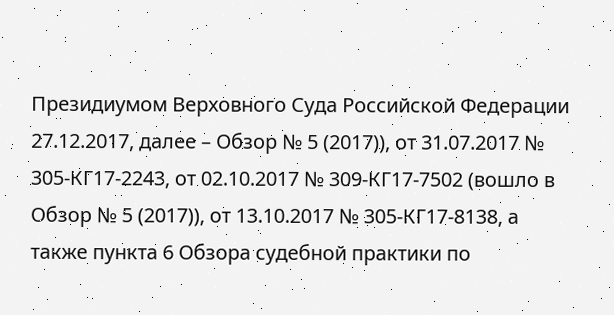Президиумом Верховного Суда Российской Федерации 27.12.2017, далее – Обзор № 5 (2017)), от 31.07.2017 № 305-КГ17-2243, от 02.10.2017 № 309-КГ17-7502 (вошло в Обзор № 5 (2017)), от 13.10.2017 № 305-КГ17-8138, а также пункта 6 Обзора судебной практики по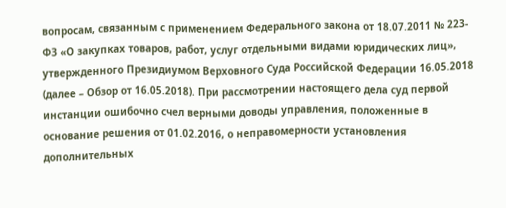вопросам, связанным с применением Федерального закона от 18.07.2011 № 223-ФЗ «О закупках товаров, работ, услуг отдельными видами юридических лиц», утвержденного Президиумом Верховного Суда Российской Федерации 16.05.2018 (далее – Обзор от 16.05.2018). При рассмотрении настоящего дела суд первой инстанции ошибочно счел верными доводы управления, положенные в основание решения от 01.02.2016, о неправомерности установления дополнительных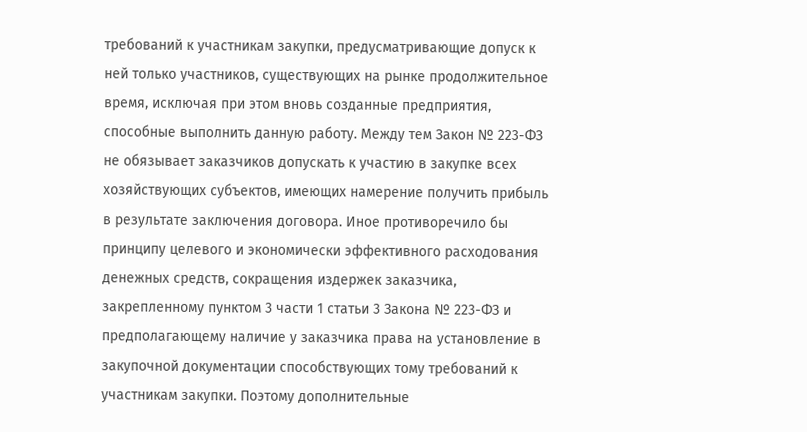требований к участникам закупки, предусматривающие допуск к ней только участников, существующих на рынке продолжительное время, исключая при этом вновь созданные предприятия, способные выполнить данную работу. Между тем Закон № 223-ФЗ не обязывает заказчиков допускать к участию в закупке всех хозяйствующих субъектов, имеющих намерение получить прибыль в результате заключения договора. Иное противоречило бы принципу целевого и экономически эффективного расходования денежных средств, сокращения издержек заказчика, закрепленному пунктом 3 части 1 статьи 3 Закона № 223-ФЗ и предполагающему наличие у заказчика права на установление в закупочной документации способствующих тому требований к участникам закупки. Поэтому дополнительные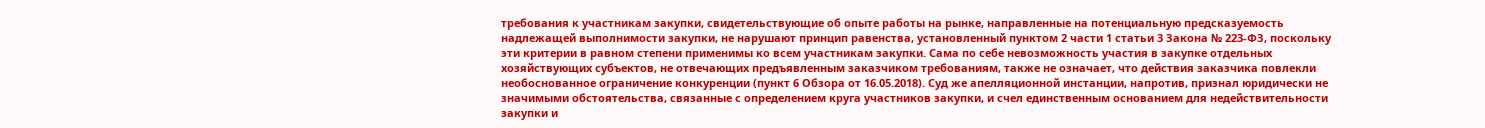требования к участникам закупки, свидетельствующие об опыте работы на рынке, направленные на потенциальную предсказуемость надлежащей выполнимости закупки, не нарушают принцип равенства, установленный пунктом 2 части 1 статьи 3 Закона № 223-ФЗ, поскольку эти критерии в равном степени применимы ко всем участникам закупки. Сама по себе невозможность участия в закупке отдельных хозяйствующих субъектов, не отвечающих предъявленным заказчиком требованиям, также не означает, что действия заказчика повлекли необоснованное ограничение конкуренции (пункт 6 Обзора от 16.05.2018). Суд же апелляционной инстанции, напротив, признал юридически не значимыми обстоятельства, связанные с определением круга участников закупки, и счел единственным основанием для недействительности закупки и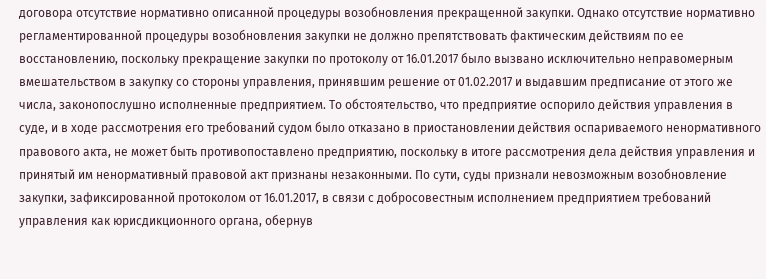договора отсутствие нормативно описанной процедуры возобновления прекращенной закупки. Однако отсутствие нормативно регламентированной процедуры возобновления закупки не должно препятствовать фактическим действиям по ее восстановлению, поскольку прекращение закупки по протоколу от 16.01.2017 было вызвано исключительно неправомерным вмешательством в закупку со стороны управления, принявшим решение от 01.02.2017 и выдавшим предписание от этого же числа, законопослушно исполненные предприятием. То обстоятельство, что предприятие оспорило действия управления в суде, и в ходе рассмотрения его требований судом было отказано в приостановлении действия оспариваемого ненормативного правового акта, не может быть противопоставлено предприятию, поскольку в итоге рассмотрения дела действия управления и принятый им ненормативный правовой акт признаны незаконными. По сути, суды признали невозможным возобновление закупки, зафиксированной протоколом от 16.01.2017, в связи с добросовестным исполнением предприятием требований управления как юрисдикционного органа, обернув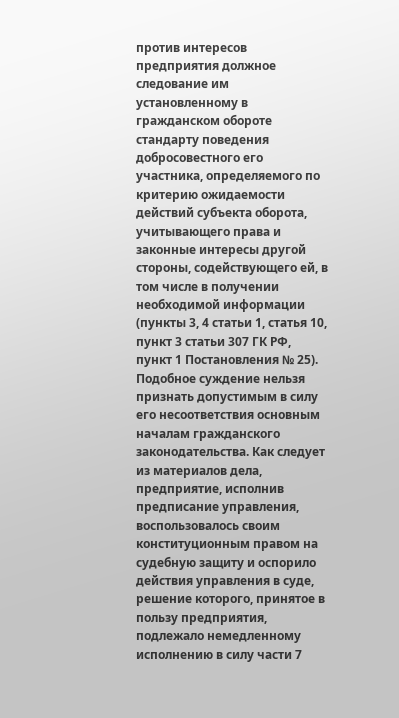против интересов предприятия должное следование им установленному в гражданском обороте стандарту поведения добросовестного его участника, определяемого по критерию ожидаемости действий субъекта оборота, учитывающего права и законные интересы другой стороны, содействующего ей, в том числе в получении необходимой информации (пункты 3, 4 статьи 1, статья 10, пункт 3 статьи 307 ГК РФ, пункт 1 Постановления № 25). Подобное суждение нельзя признать допустимым в силу его несоответствия основным началам гражданского законодательства. Как следует из материалов дела, предприятие, исполнив предписание управления, воспользовалось своим конституционным правом на судебную защиту и оспорило действия управления в суде, решение которого, принятое в пользу предприятия, подлежало немедленному исполнению в силу части 7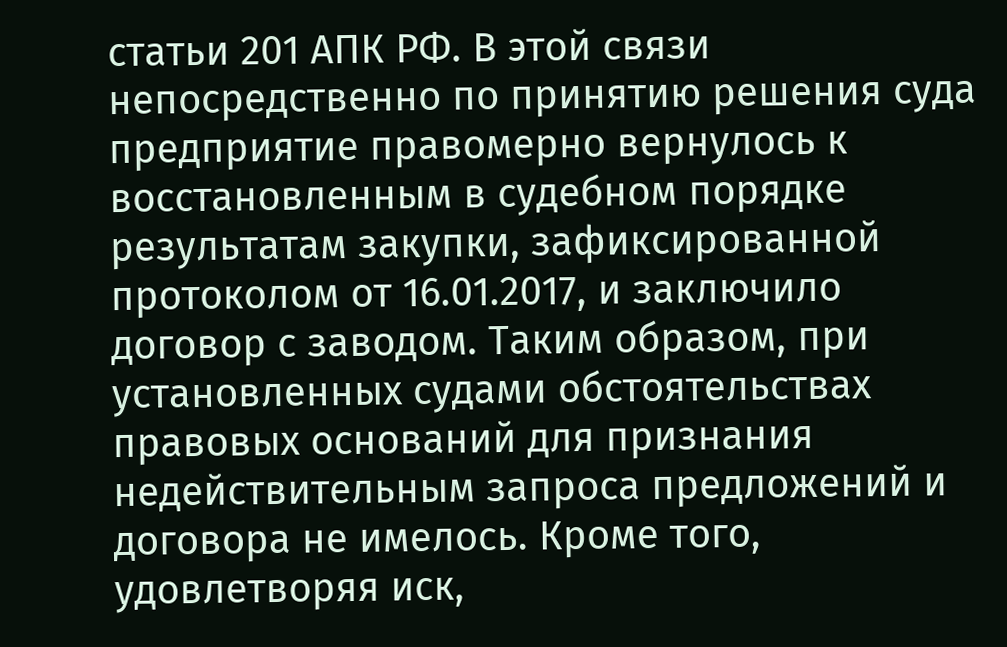статьи 201 АПК РФ. В этой связи непосредственно по принятию решения суда предприятие правомерно вернулось к восстановленным в судебном порядке результатам закупки, зафиксированной протоколом от 16.01.2017, и заключило договор с заводом. Таким образом, при установленных судами обстоятельствах правовых оснований для признания недействительным запроса предложений и договора не имелось. Кроме того, удовлетворяя иск,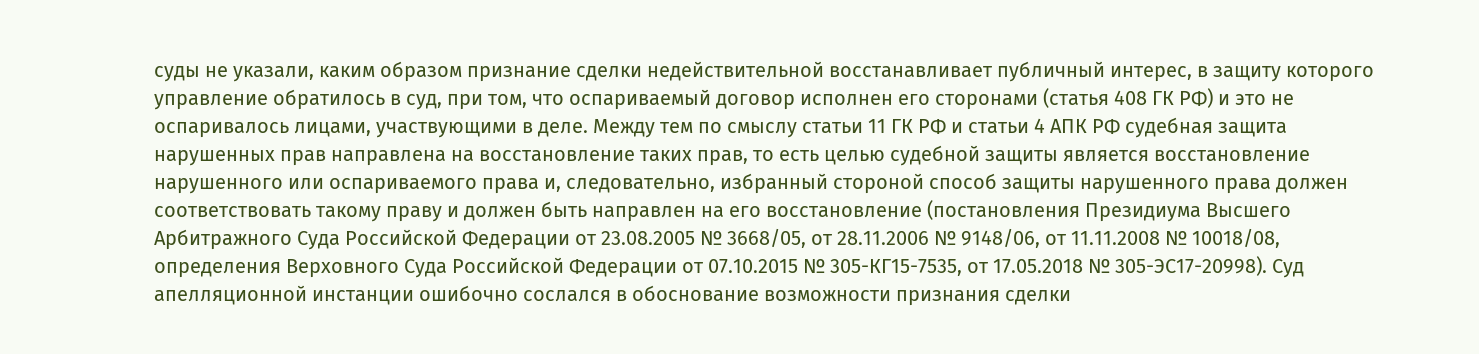суды не указали, каким образом признание сделки недействительной восстанавливает публичный интерес, в защиту которого управление обратилось в суд, при том, что оспариваемый договор исполнен его сторонами (статья 408 ГК РФ) и это не оспаривалось лицами, участвующими в деле. Между тем по смыслу статьи 11 ГК РФ и статьи 4 АПК РФ судебная защита нарушенных прав направлена на восстановление таких прав, то есть целью судебной защиты является восстановление нарушенного или оспариваемого права и, следовательно, избранный стороной способ защиты нарушенного права должен соответствовать такому праву и должен быть направлен на его восстановление (постановления Президиума Высшего Арбитражного Суда Российской Федерации от 23.08.2005 № 3668/05, от 28.11.2006 № 9148/06, от 11.11.2008 № 10018/08, определения Верховного Суда Российской Федерации от 07.10.2015 № 305-КГ15-7535, от 17.05.2018 № 305-ЭС17-20998). Суд апелляционной инстанции ошибочно сослался в обоснование возможности признания сделки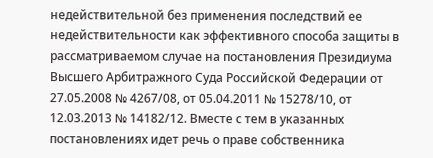недействительной без применения последствий ее недействительности как эффективного способа защиты в рассматриваемом случае на постановления Президиума Высшего Арбитражного Суда Российской Федерации от 27.05.2008 № 4267/08, от 05.04.2011 № 15278/10, от 12.03.2013 № 14182/12. Вместе с тем в указанных постановлениях идет речь о праве собственника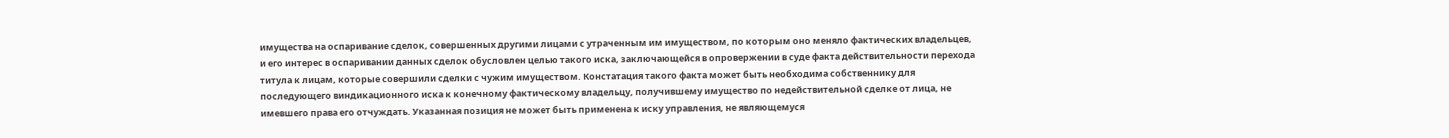имущества на оспаривание сделок, совершенных другими лицами с утраченным им имуществом, по которым оно меняло фактических владельцев, и его интерес в оспаривании данных сделок обусловлен целью такого иска, заключающейся в опровержении в суде факта действительности перехода титула к лицам, которые совершили сделки с чужим имуществом. Констатация такого факта может быть необходима собственнику для последующего виндикационного иска к конечному фактическому владельцу, получившему имущество по недействительной сделке от лица, не имевшего права его отчуждать. Указанная позиция не может быть применена к иску управления, не являющемуся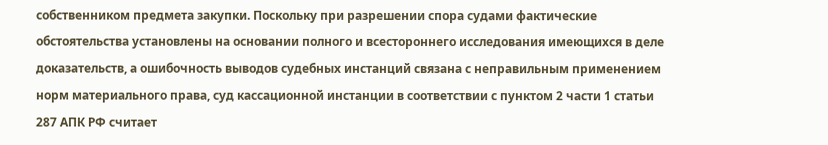собственником предмета закупки. Поскольку при разрешении спора судами фактические обстоятельства установлены на основании полного и всестороннего исследования имеющихся в деле доказательств, а ошибочность выводов судебных инстанций связана с неправильным применением норм материального права, суд кассационной инстанции в соответствии с пунктом 2 части 1 статьи 287 АПК РФ считает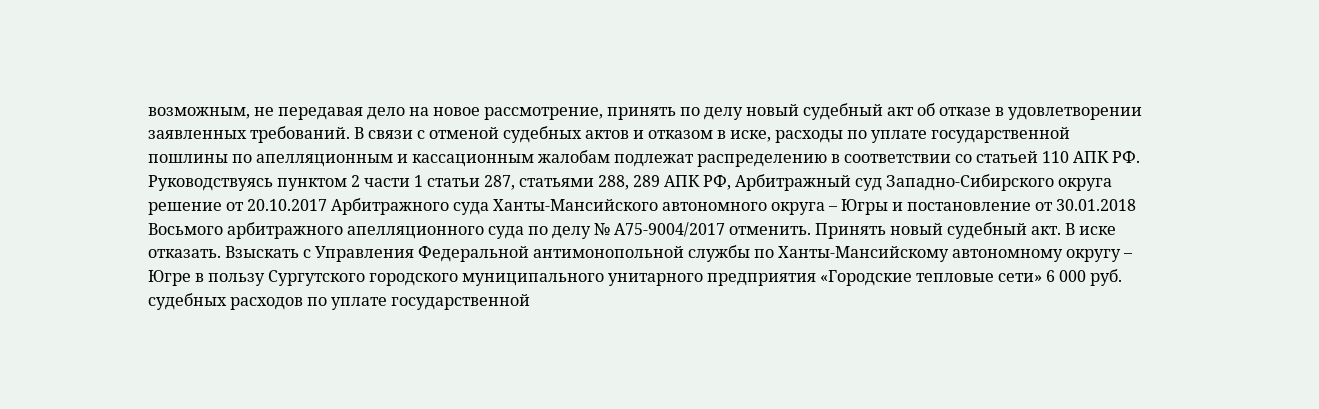возможным, не передавая дело на новое рассмотрение, принять по делу новый судебный акт об отказе в удовлетворении заявленных требований. В связи с отменой судебных актов и отказом в иске, расходы по уплате государственной пошлины по апелляционным и кассационным жалобам подлежат распределению в соответствии со статьей 110 АПК РФ. Руководствуясь пунктом 2 части 1 статьи 287, статьями 288, 289 АПК РФ, Арбитражный суд Западно-Сибирского округа решение от 20.10.2017 Арбитражного суда Ханты-Мансийского автономного округа – Югры и постановление от 30.01.2018 Восьмого арбитражного апелляционного суда по делу № А75-9004/2017 отменить. Принять новый судебный акт. В иске отказать. Взыскать с Управления Федеральной антимонопольной службы по Ханты-Мансийскому автономному округу – Югре в пользу Сургутского городского муниципального унитарного предприятия «Городские тепловые сети» 6 000 руб. судебных расходов по уплате государственной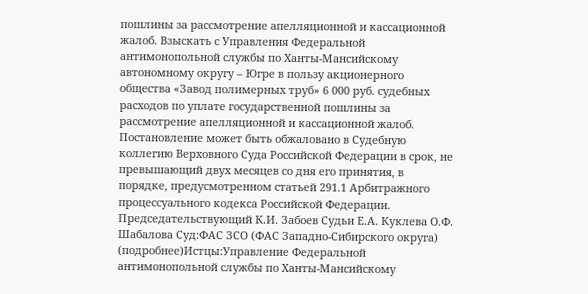пошлины за рассмотрение апелляционной и кассационной жалоб. Взыскать с Управления Федеральной антимонопольной службы по Ханты-Мансийскому автономному округу – Югре в пользу акционерного общества «Завод полимерных труб» 6 000 руб. судебных расходов по уплате государственной пошлины за рассмотрение апелляционной и кассационной жалоб. Постановление может быть обжаловано в Судебную коллегию Верховного Суда Российской Федерации в срок, не превышающий двух месяцев со дня его принятия, в порядке, предусмотренном статьей 291.1 Арбитражного процессуального кодекса Российской Федерации. Председательствующий К.И. Забоев Судьи Е.А. Куклева О.Ф. Шабалова Суд:ФАС ЗСО (ФАС Западно-Сибирского округа) (подробнее)Истцы:Управление Федеральной антимонопольной службы по Ханты-Мансийскому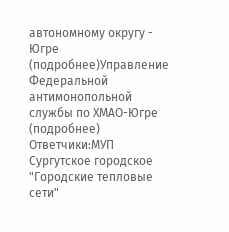автономному округу - Югре (подробнее)Управление Федеральной антимонопольной службы по ХМАО-Югре (подробнее) Ответчики:МУП Сургутское городское "Городские тепловые сети"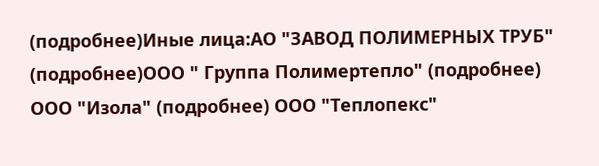(подробнее)Иные лица:АО "ЗАВОД ПОЛИМЕРНЫХ ТРУБ" (подробнее)ООО " Группа Полимертепло" (подробнее) ООО "Изола" (подробнее) ООО "Теплопекс"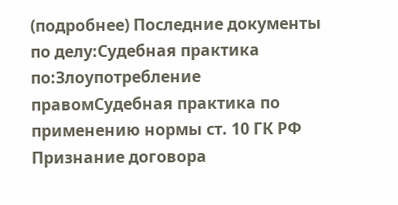(подробнее) Последние документы по делу:Судебная практика по:Злоупотребление правомСудебная практика по применению нормы ст. 10 ГК РФ Признание договора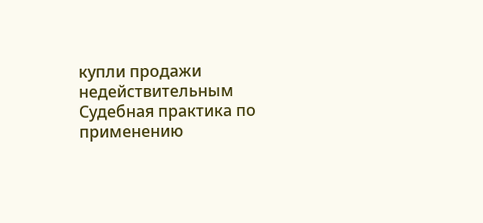купли продажи недействительным Судебная практика по применению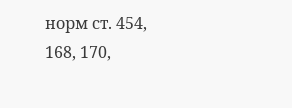норм ст. 454, 168, 170,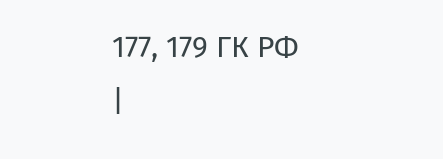177, 179 ГК РФ
|